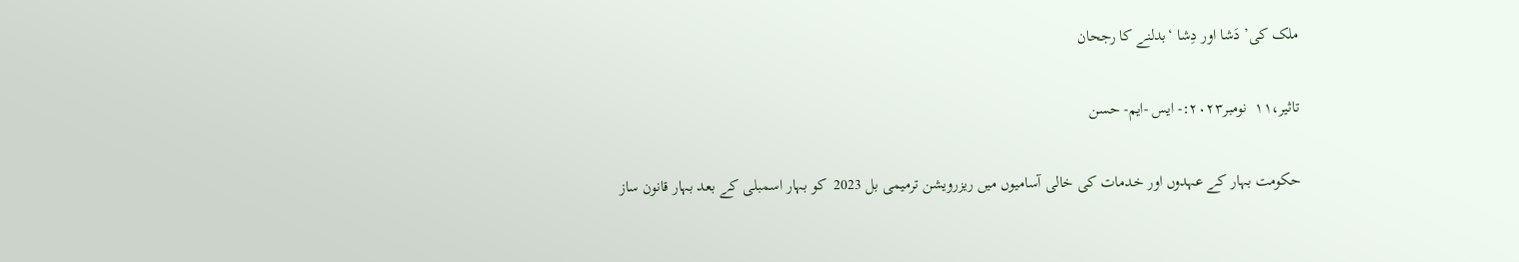ملک کی’ دَشا اور دِشا ‘بدلنے کا رجحان

تاثیر،۱۱  نومبر۲۰۲۳:- ایس -ایم- حسن

حکومت بہار کے عہدوں اور خدمات کی خالی آسامیوں میں ریزرویشن ترمیمی بل 2023  کو بہار اسمبلی کے بعد بہار قانون ساز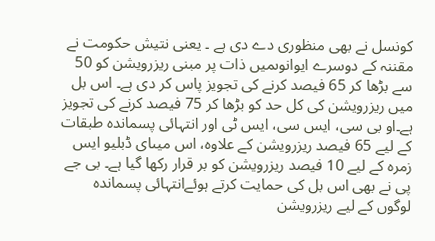کونسل نے بھی منظوری دے دی ہے ۔ یعنی نتیش حکومت نے مقننہ کے دوسرے ایوانوںمیں ذات پر مبنی ریزرویشن کو 50 سے بڑھا کر 65 فیصد کرنے کی تجویز پاس کر دی ہے۔ اس بل میں ریزرویشن کی کل حد کو بڑھا کر 75 فیصد کرنے کی تجویز ہے۔او بی سی، ایس سی، ایس ٹی اور انتہائی پسماندہ طبقات کے لیے 65 فیصد ریزرویشن کے علاوہ، اس میںای ڈبلیو ایس زمرہ کے لیے 10 فیصد ریزرویشن کو بر قرار رکھا گیا ہے۔ بی جے پی نے بھی اس بل کی حمایت کرتے ہوئےانتہائی پسماندہ لوگوں کے لیے ریزرویشن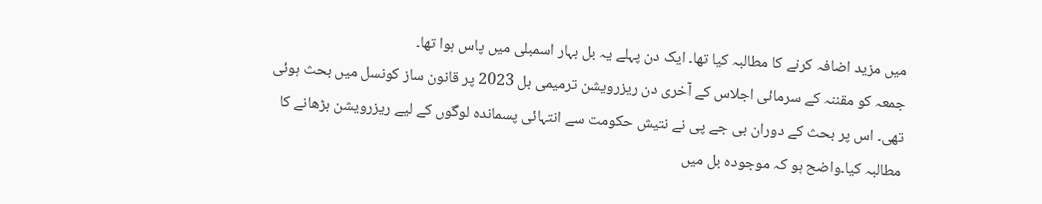میں مزید اضافہ کرنے کا مطالبہ کیا تھا۔ ایک دن پہلے یہ بل بہار اسمبلی میں پاس ہوا تھا۔
جمعہ کو مقننہ کے سرمائی اجلاس کے آخری دن ریزرویشن ترمیمی بل 2023 پر قانون ساز کونسل میں بحث ہوئی تھی۔ اس پر بحث کے دوران بی جے پی نے نتیش حکومت سے انتہائی پسماندہ لوگوں کے لیے ریزرویشن بڑھانے کا مطالبہ کیا۔واضح ہو کہ موجودہ بل میں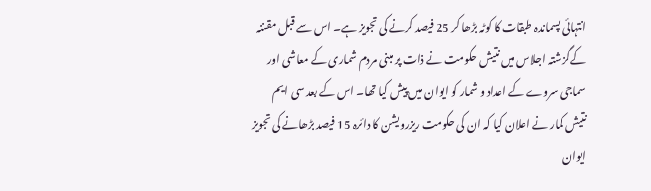انتہائی پسماندہ طبقات کا کوٹہ بڑھا کر 25 فیصد کرنے کی تجویز ہے۔ اس سے قبل مقننہ کےگزشتہ اجلاس میں نتیش حکومت نے ذات پر مبنی مردم شماری کے معاشی اور سماجی سروے کے اعداد و شمار کو ایوان میں پیش کیا تھا۔ اس کے بعد سی ایم نتیش کمار نے اعلان کیا کہ ان کی حکومت ریزرویشن کا دائرہ 15 فیصد بڑھانے کی تجویز ایوان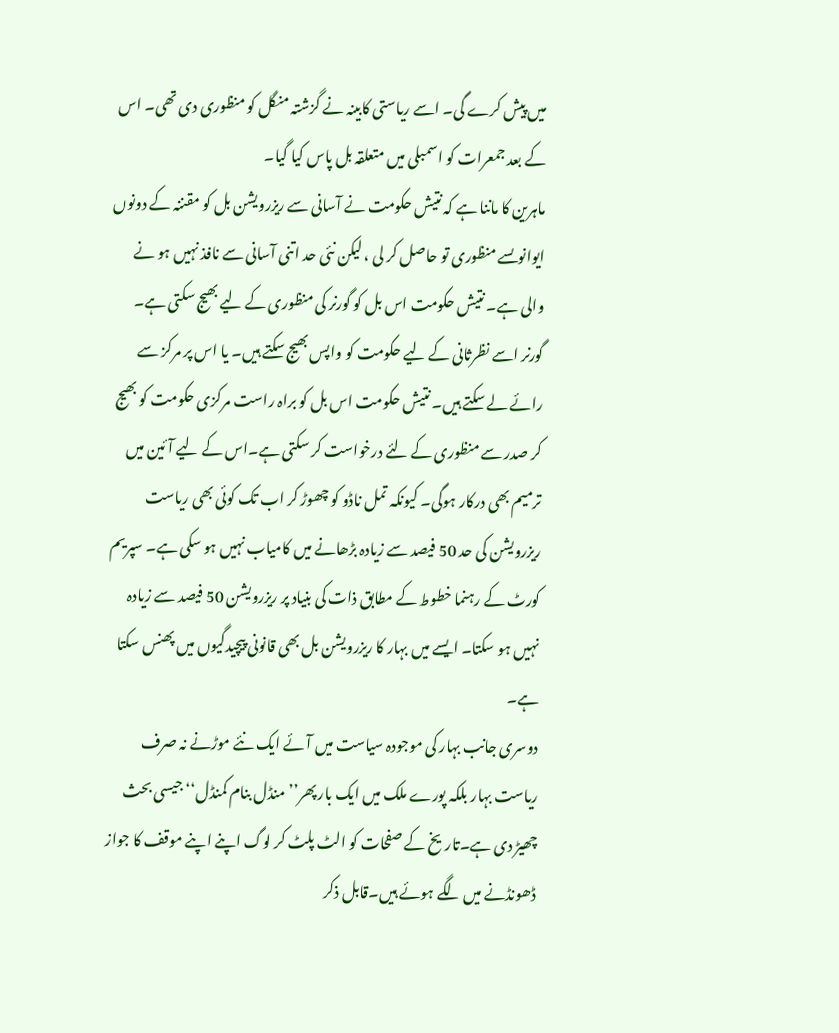میں پیش کرے گی۔ اسے ریاستی کابینہ نے گزشتہ منگل کو منظوری دی تھی۔ اس کے بعد جمعرات کو اسمبلی میں متعلقہ بل پاس کیا گیا۔
ماہرین کا ماننا ہے کہ نتیش حکومت نے آسانی سے ریزرویشن بل کو مقننہ کے دونوں ایوانوںسے منظوری تو حاصل کر لی ، لیکن نئی حد اتنی آسانی سے نافذ نہیں ہو نے والی ہے۔ نتیش حکومت اس بل کو گورنر کی منظوری کے لیے بھیج سکتی ہے۔ گورنر اسے نظرثانی کے لیے حکومت کو واپس بھیج سکتے ہیں۔ یا اس پر مرکز سے رائے لے سکتے ہیں۔ نتیش حکومت اس بل کو براہ راست مرکزی حکومت کو بھیج کر صدر سے منظوری کے لئے درخواست کر سکتی ہے۔اس کے لیے آئین میں ترمیم بھی درکار ہوگی۔ کیونکہ تمل ناڈو کو چھوڑ کر اب تک کوئی بھی ریاست  ریزرویشن کی حد 50 فیصد سے زیادہ بڑھانے میں کامیاب نہیں ہو سکی ہے۔ سپریم کورٹ کے رہنما خطوط کے مطابق ذات کی بنیاد پر ریزرویشن 50 فیصد سے زیادہ نہیں ہو سکتا۔ ایسے میں بہار کا ریزرویشن بل بھی قانونی پیچیدگیوں میں پھنس سکتا ہے۔
دوسری جانب بہار کی موجودہ سیاست میں آئے ایک نئے موڑنے نہ صرف ریاست بہار بلکہ پورے ملک میں ایک بار پھر’’ منڈل بنام کمنڈل‘‘ جیسی بحث چھیڑ دی ہے۔تاریخ کے صفحات کو الٹ پلٹ کر لوگ اپنے اپنے موقف کا جواز ڈھونڈنے میں لگے ہوئے ہیں۔قابل ذکر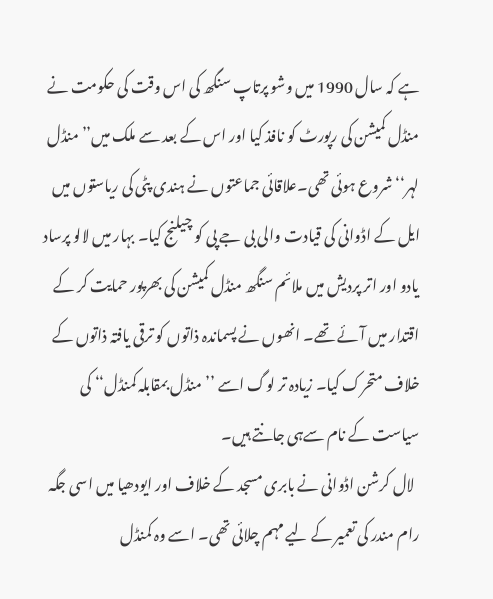ہے کہ سال 1990 میں وشو پرتاپ سنگھ کی اس وقت کی حکومت نے منڈل کمیشن کی رپورٹ کو نافذ کیا اور اس کے بعد سے ملک میں’’منڈل لہر‘‘ شروع ہوئی تھی۔علاقائی جماعتوں نے ہندی پٹی کی ریاستوں میں ایل کے اڈوانی کی قیادت والی بی جے پی کو چیلنج کیا۔ بہار میں لالو پرساد یادو اور اتر پردیش میں ملائم سنگھ منڈل کمیشن کی بھرپور حمایت کر کے اقتدار میں آئے تھے۔ انھوں نے پسماندہ ذاتوں کو ترقی یافتہ ذاتوں کے خلاف متحرک کیا۔ زیادہ تر لوگ اسے ’’منڈل بمقابلہ کمنڈل‘‘ کی سیاست کے نام سےہی جانتے ہیں۔
  لال کرشن اڈوانی نے بابری مسجد کے خلاف اور ایودھیا میں اسی جگہ رام مندر کی تعمیر کے لیے مہم چلائی تھی۔ اسے وہ کمنڈل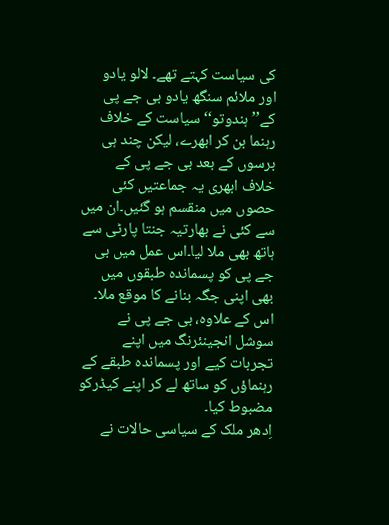کی سیاست کہتے تھے۔ لالو یادو اور ملائم سنگھ یادو بی جے پی کے’’ ہندوتو‘‘ سیاست کے خلاف رہنما بن کر ابھرے، لیکن چند ہی برسوں کے بعد بی جے پی کے خلاف ابھری یہ جماعتیں کئی حصوں میں منقسم ہو گئیں۔ان میں سے کئی نے بھارتیہ جنتا پارٹی سے ہاتھ بھی ملا لیا۔اس عمل میں بی جے پی کو پسماندہ طبقوں میں بھی اپنی جگہ بنانے کا موقع ملا۔ اس کے علاوہ، بی جے پی نے سوشل انجینئرنگ میں اپنے تجربات کیے اور پسماندہ طبقے کے رہنماؤں کو ساتھ لے کر اپنے کیڈرکو مضبوط کیا۔
اِدھر ملک کے سیاسی حالات نے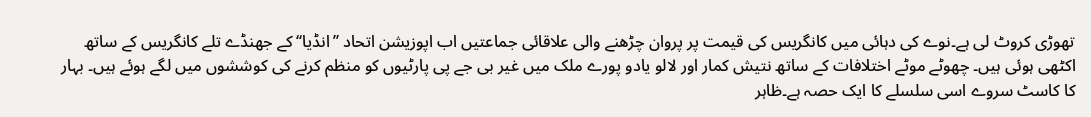تھوڑی کروٹ لی ہے۔نوے کی دہائی میں کانگریس کی قیمت پر پروان چڑھنے والی علاقائی جماعتیں اب اپوزیشن اتحاد ’’انڈیا‘‘ کے جھنڈے تلے کانگریس کے ساتھ اکٹھی ہوئی ہیں۔ چھوٹے موٹے اختلافات کے ساتھ نتیش کمار اور لالو یادو پورے ملک میں غیر بی جے پی پارٹیوں کو منظم کرنے کی کوششوں میں لگے ہوئے ہیں۔ بہار کا کاسٹ سروے اسی سلسلے کا ایک حصہ ہے۔ظاہر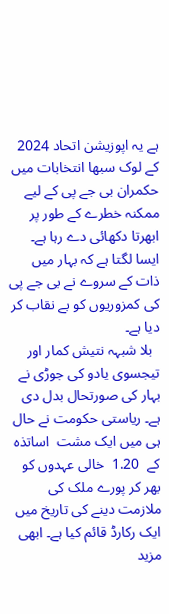ہے یہ اپوزیشن اتحاد 2024 کے لوک سبھا انتخابات میں حکمران بی جے پی کے لیے ممکنہ خطرے کے طور پر ابھرتا دکھائی دے رہا ہے۔ ایسا لگتا ہے کہ بہار میں ذات کے سروے نے بی جے پی کی کمزوریوں کو بے نقاب کر دیا ہے۔
  بلا شبہہ نتیش کمار اور تیجسوی یادو کی جوڑی نے بہار کی صورتحال بدل دی ہے۔ ریاستی حکومت نے حال ہی میں ایک مشت  اساتذہ کے  1.20  خالی عہدوں کو بھر کر پورے ملک کی ملازمت دینے کی تاریخ میں ایک رکارڈ قائم کیا ہے۔ ابھی مزید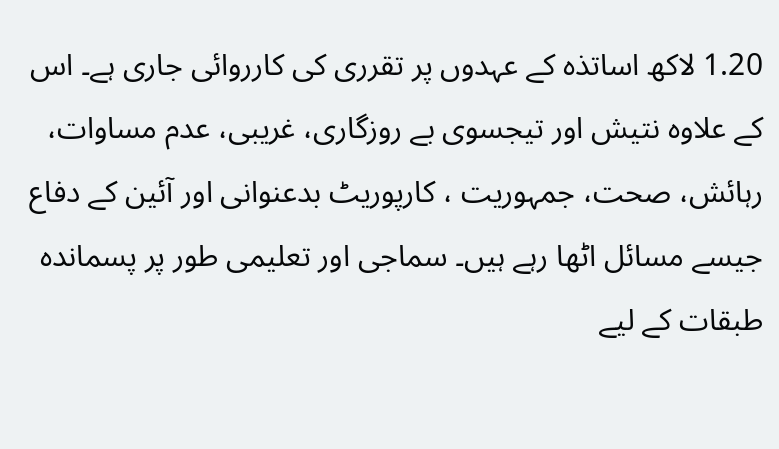1.20 لاکھ اساتذہ کے عہدوں پر تقرری کی کارروائی جاری ہے۔ اس کے علاوہ نتیش اور تیجسوی بے روزگاری، غریبی، عدم مساوات، رہائش، صحت، جمہوریت ، کارپوریٹ بدعنوانی اور آئین کے دفاع جیسے مسائل اٹھا رہے ہیں۔ سماجی اور تعلیمی طور پر پسماندہ طبقات کے لیے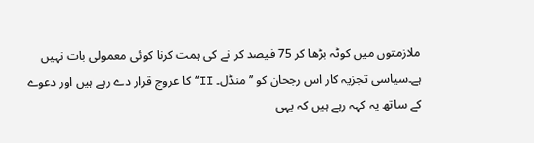ملازمتوں میں کوٹہ بڑھا کر 75 فیصد کر نے کی ہمت کرنا کوئی معمولی بات نہیں ہے۔سیاسی تجزیہ کار اس رجحان کو ’’منڈل۔ II‘‘کا عروج قرار دے رہے ہیں اور دعوے کے ساتھ یہ کہہ رہے ہیں کہ یہی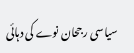سیاسی رجحان نوے کی دہائی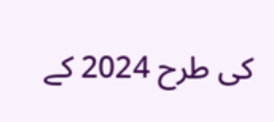کی طرح 2024 کے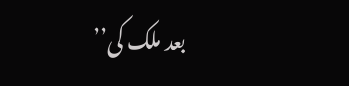بعد ملک کی’’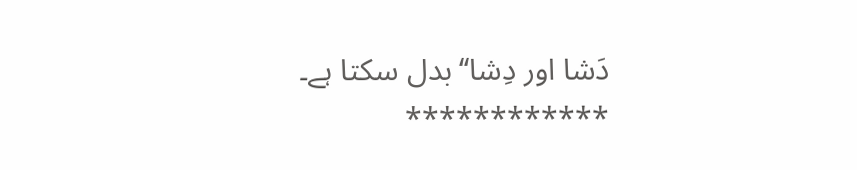دَشا اور دِشا‘‘ بدل سکتا ہے۔
************